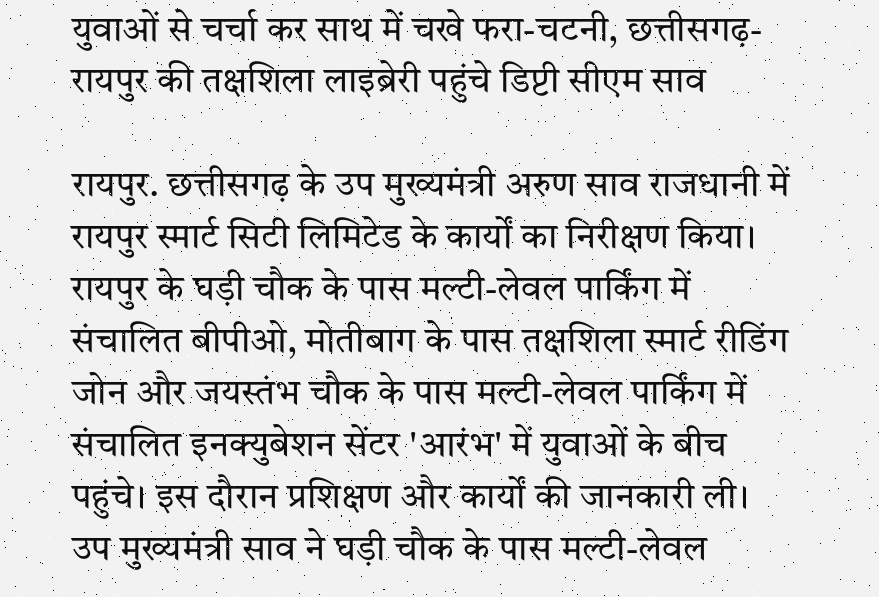युवाओं से चर्चा कर साथ में चखे फरा-चटनी, छत्तीसगढ़-रायपुर की तक्षशिला लाइब्रेरी पहुंचे डिप्टी सीएम साव

रायपुर. छत्तीसगढ़ के उप मुख्यमंत्री अरुण साव राजधानी में रायपुर स्मार्ट सिटी लिमिटेड के कार्यों का निरीक्षण किया। रायपुर के घड़ी चौक के पास मल्टी-लेवल पार्किंग में संचालित बीपीओ, मोतीबाग के पास तक्षशिला स्मार्ट रीडिंग जोन और जयस्तंभ चौक के पास मल्टी-लेवल पार्किंग में संचालित इनक्युबेशन सेंटर 'आरंभ' में युवाओं के बीच पहुंचे। इस दौरान प्रशिक्षण और कार्यों की जानकारी ली। उप मुख्यमंत्री साव ने घड़ी चौक के पास मल्टी-लेवल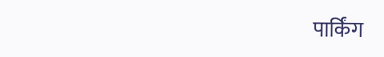पार्किंग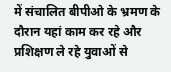में संचालित बीपीओ के भ्रमण के दौरान यहां काम कर रहे और प्रशिक्षण ले रहे युवाओं से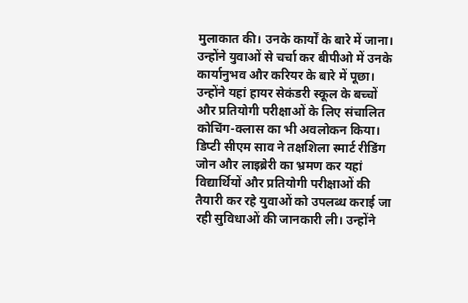मुलाकात की। उनके कार्यों के बारे में जाना। उन्होंने युवाओं से चर्चा कर बीपीओ में उनके कार्यानुभव और करियर के बारे में पूछा। उन्होंने यहां हायर सेकंडरी स्कूल के बच्चों और प्रतियोगी परीक्षाओं के लिए संचालित कोचिंग-क्लास का भी अवलोकन किया। डिप्टी सीएम साव ने तक्षशिला स्मार्ट रीडिंग जोन और लाइब्रेरी का भ्रमण कर यहां विद्यार्थियों और प्रतियोगी परीक्षाओं की तैयारी कर रहे युवाओं को उपलब्ध कराई जा रही सुविधाओं की जानकारी ली। उन्होंने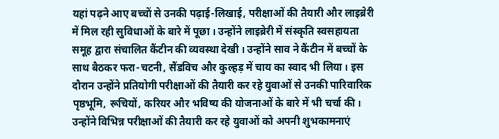यहां पढ़ने आए बच्चों से उनकी पढ़ाई-लिखाई, परीक्षाओं की तैयारी और लाइब्रेरी में मिल रही सुविधाओं के बारे में पूछा। उन्होंने लाइब्रेरी में संस्कृति स्वसहायता समूह द्वारा संचालित कैंटीन की व्यवस्था देखी। उन्होंने साव ने कैंटीन में बच्चों के साथ बैठकर फरा-चटनी, सैंडविच और कुल्हड़ में चाय का स्वाद भी लिया। इस दौरान उन्होंने प्रतियोगी परीक्षाओं की तैयारी कर रहे युवाओं से उनकी पारिवारिक पृष्ठभूमि, रूचियों, करियर और भविष्य की योजनाओं के बारे में भी चर्चा की। उन्होंने विभिन्न परीक्षाओं की तैयारी कर रहे युवाओं को अपनी शुभकामनाएं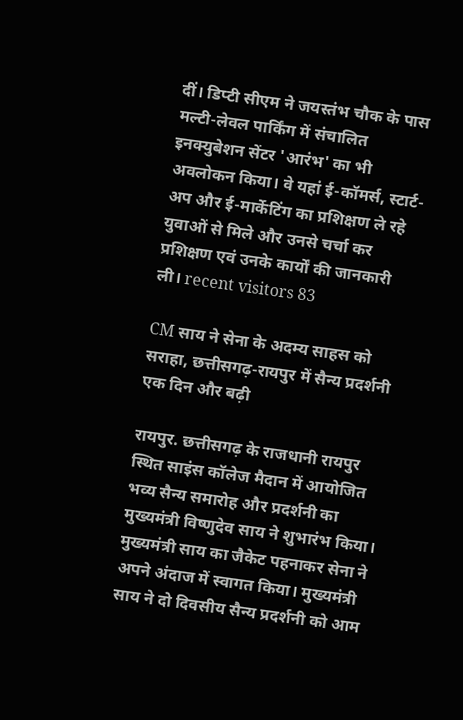दीं। डिप्टी सीएम ने जयस्तंभ चौक के पास मल्टी-लेवल पार्किंग में संचालित इनक्युबेशन सेंटर 'आरंभ' का भी अवलोकन किया। वे यहां ई-कॉमर्स, स्टार्ट-अप और ई-मार्केटिंग का प्रशिक्षण ले रहे युवाओं से मिले और उनसे चर्चा कर प्रशिक्षण एवं उनके कार्यों की जानकारी ली। recent visitors 83

CM साय ने सेना के अदम्य साहस को सराहा, छत्तीसगढ़-रायपुर में सैन्य प्रदर्शनी एक दिन और बढ़ी

रायपुर. छत्तीसगढ़ के राजधानी रायपुर स्थित साइंस कॉलेज मैदान में आयोजित भव्य सैन्य समारोह और प्रदर्शनी का मुख्यमंत्री विष्णुदेव साय ने शुभारंभ किया। मुख्यमंत्री साय का जैकेट पहनाकर सेना ने अपने अंदाज में स्वागत किया। मुख्यमंत्री साय ने दो दिवसीय सैन्य प्रदर्शनी को आम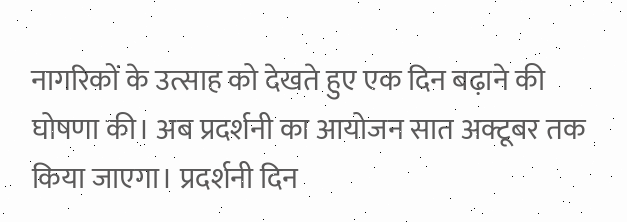नागरिकों के उत्साह को देखते हुए एक दिन बढ़ाने की घोषणा की। अब प्रदर्शनी का आयोजन सात अक्टूबर तक किया जाएगा। प्रदर्शनी दिन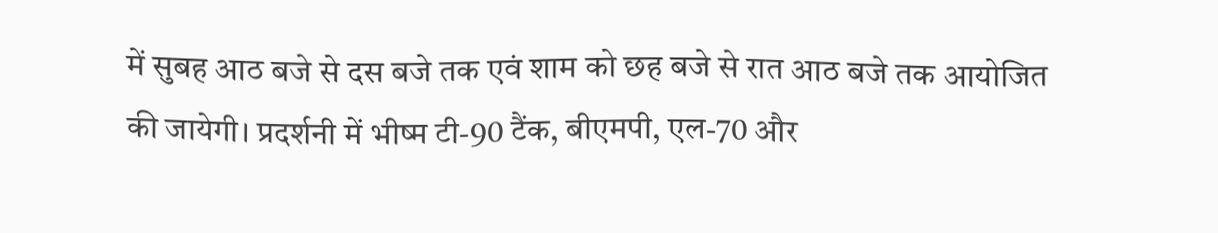में सुबह आठ बजे से दस बजे तक एवं शाम को छह बजे से रात आठ बजे तक आयोजित की जायेगी। प्रदर्शनी में भीष्म टी-90 टैंक, बीएमपी, एल-70 और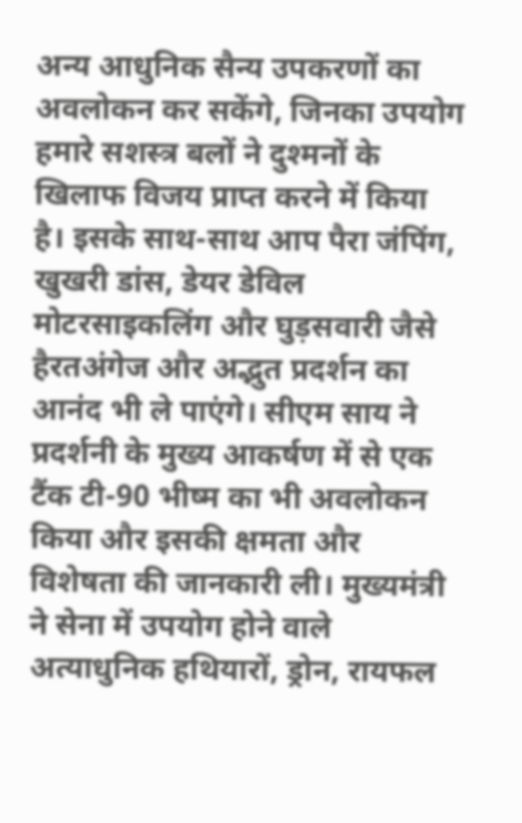अन्य आधुनिक सैन्य उपकरणों का अवलोकन कर सकेंगे, जिनका उपयोग हमारे सशस्त्र बलों ने दुश्मनों के खिलाफ विजय प्राप्त करने में किया है। इसके साथ-साथ आप पैरा जंपिंग, खुखरी डांस, डेयर डेविल मोटरसाइकलिंग और घुड़सवारी जैसे हैरतअंगेज और अद्भुत प्रदर्शन का आनंद भी ले पाएंगे। सीएम साय ने प्रदर्शनी के मुख्य आकर्षण में से एक टैंक टी-90 भीष्म का भी अवलोकन किया और इसकी क्षमता और विशेषता की जानकारी ली। मुख्यमंत्री ने सेना में उपयोग होने वाले अत्याधुनिक हथियारों, ड्रोन, रायफल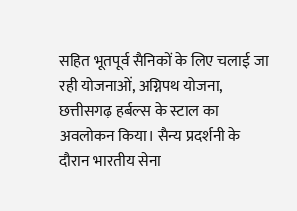सहित भूतपूर्व सैनिकों के लिए चलाई जा रही योजनाओं, अग्निपथ योजना, छत्तीसगढ़ हर्बल्स के स्टाल का अवलोकन किया। सैन्य प्रदर्शनी के दौरान भारतीय सेना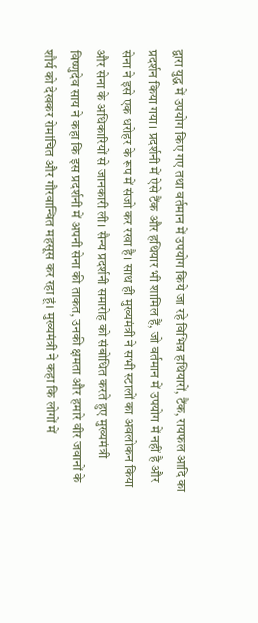द्वारा युद्ध में उपयोग किए गए तथा वर्तमान में उपयोग किये जा रहे विभिन्न हथियारों, टैंक, रायफल आदि का प्रदर्शन किया गया। प्रदर्शनी में ऐसे टैंक और हथियार भी शामिल हैं, जो वर्तमान में उपयोग में नहीं है और सेना ने इसे एक धरोहर के रूप में संजो कर रखा है। साथ ही मुख्यमंत्री ने सभी स्टालों का अवलोकन किया और सेना के अधिकारियों से जानकारी ली। सैन्य प्रदर्शनी समारोह को संबोधित करते हुए मुख्यमंत्री विष्णुदेव साय ने कहा कि इस प्रदर्शनी में अपनी सेना की ताकत, उनकी क्षमता और हमारे वीर जवानों के शौर्य को देखकर रोमांचित और गौरवान्वित महसूस कर रहा हूं। मुख्यमंत्री ने कहा कि लोगों में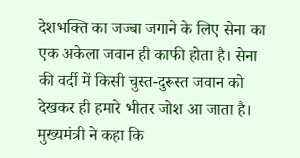देशभक्ति का जज्बा जगाने के लिए सेना का एक अकेला जवान ही काफी होता है। सेना की वर्दी में किसी चुस्त-दुरूस्त जवान को देखकर ही हमारे भीतर जोश आ जाता है। मुख्यमंत्री ने कहा कि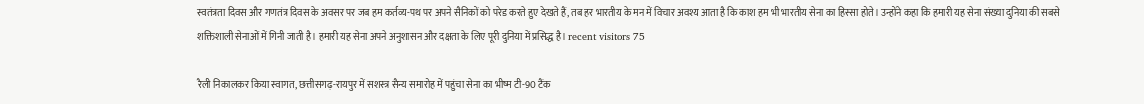स्वतंत्रता दिवस और गणतंत्र दिवस के अवसर पर जब हम कर्तव्य-पथ पर अपने सैनिकों को परेड करते हुए देखते हैं, तब हर भारतीय के मन में विचार अवश्य आता है कि काश हम भी भारतीय सेना का हिस्सा होते। उन्होंने कहा कि हमारी यह सेना संख्या दुनिया की सबसे शक्तिशाली सेनाओं में गिनी जाती है। हमारी यह सेना अपने अनुशासन और दक्षता के लिए पूरी दुनिया में प्रसिद्ध है। recent visitors 75

रैली निकालकर किया स्वागत, छत्तीसगढ़-रायपुर में सशस्त्र सैन्य समारोह में पहुंचा सेना का भीष्म टी-90 टैंक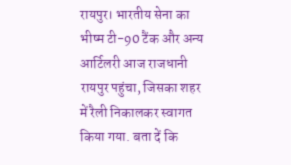रायपुर। भारतीय सेना का भीष्म टी-90 टैंक और अन्य आर्टिलरी आज राजधानी रायपुर पहुंचा, जिसका शहर में रैली निकालकर स्वागत किया गया. बता दें कि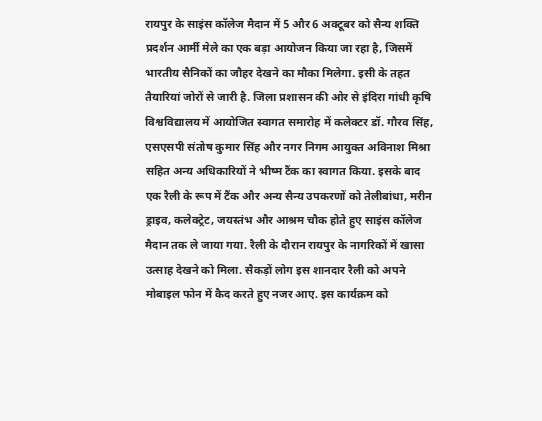रायपुर के साइंस कॉलेज मैदान में 5 और 6 अक्टूबर को सैन्य शक्ति प्रदर्शन आर्मी मेले का एक बड़ा आयोजन किया जा रहा है, जिसमें भारतीय सैनिकों का जौहर देखने का मौका मिलेगा. इसी के तहत तैयारियां जोरों से जारी है. जिला प्रशासन की ओर से इंदिरा गांधी कृषि विश्वविद्यालय में आयोजित स्वागत समारोह में कलेक्टर डॉ. गौरव सिंह, एसएसपी संतोष कुमार सिंह और नगर निगम आयुक्त अविनाश मिश्रा सहित अन्य अधिकारियों ने भीष्म टैंक का स्वागत किया. इसके बाद एक रैली के रूप में टैंक और अन्य सैन्य उपकरणों को तेलीबांधा, मरीन ड्राइव, कलेक्ट्रेट, जयस्तंभ और आश्रम चौक होते हुए साइंस कॉलेज मैदान तक ले जाया गया. रैली के दौरान रायपुर के नागरिकों में खासा उत्साह देखने को मिला. सैकड़ों लोग इस शानदार रैली को अपने मोबाइल फोन में कैद करते हुए नजर आए. इस कार्यक्रम को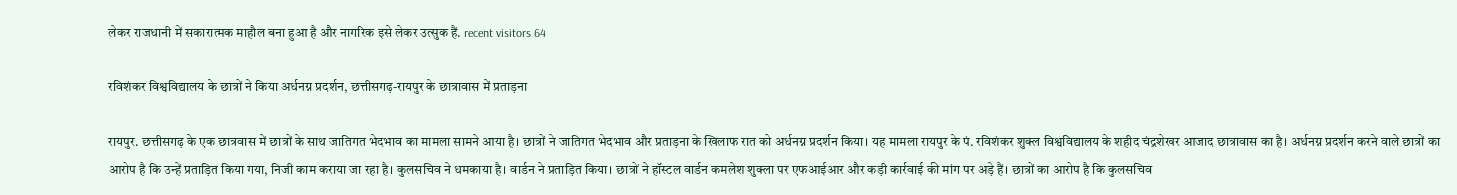लेकर राजधानी में सकारात्मक माहौल बना हुआ है और नागरिक इसे लेकर उत्सुक हैं. recent visitors 64

रविशंकर विश्वविद्यालय के छात्रों ने किया अर्धनग्न प्रदर्शन, छत्तीसगढ़-रायपुर के छात्रावास में प्रताड़ना

रायपुर. छत्तीसगढ़ के एक छात्रवास में छात्रों के साथ जातिगत भेदभाव का मामला सामने आया है। छात्रों ने जातिगत भेदभाव और प्रताड़ना के खिलाफ रात को अर्धनग्न प्रदर्शन किया। यह मामला रायपुर के पं. रविशंकर शुक्ल विश्वविद्यालय के शहीद चंद्रशेखर आजाद छात्रावास का है। अर्धनग्न प्रदर्शन करने वाले छात्रों का आरोप है कि उन्हें प्रताड़ित किया गया, निजी काम कराया जा रहा है। कुलसचिव ने धमकाया है। वार्डन ने प्रताड़ित किया। छात्रों ने हॉस्टल वार्डन कमलेश शुक्ला पर एफआईआर और कड़ी कार्रवाई की मांग पर अड़े हैं। छात्रों का आरोप है कि कुलसचिव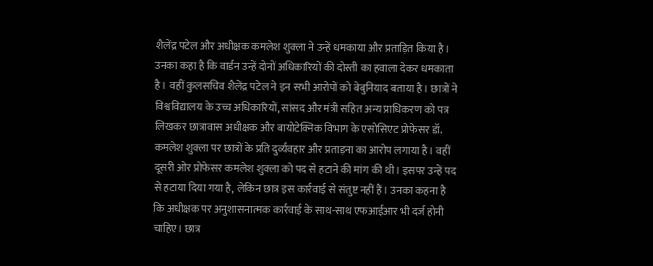शैलेंद्र पटेल और अधीक्षक कमलेश शुक्ला ने उन्हें धमकाया और प्रताड़ित किया है। उनका कहा है कि वार्डन उन्हें दोनों अधिकारियों की दोस्ती का हवाला देकर धमकाता है। वहीं कुलसचिव शैलेंद्र पटेल ने इन सभी आरोपों को बेबुनियाद बताया है। छात्रों ने विश्वविद्यालय के उच्च अधिकारियों, सांसद और मंत्री सहित अन्य प्राधिकरण को पत्र लिखकर छात्रावास अधीक्षक और बायोटेक्निक विभाग के एसोसिएट प्रोफेसर डॉ. कमलेश शुक्ला पर छात्रों के प्रति दुर्व्यवहार और प्रताड़ना का आरोप लगाया है। वहीं दूसरी ओर प्रोफेसर कमलेश शुक्ला को पद से हटाने की मांग की थी। इसपर उन्हें पद से हटाया दिया गया है, लेकिन छात्र इस कार्रवाई से संतुष्ट नहीं हैं। उनका कहना है कि अधीक्षक पर अनुशासनात्मक कार्रवाई के साथ-साथ एफआईआर भी दर्ज होनी चाहिए। छात्र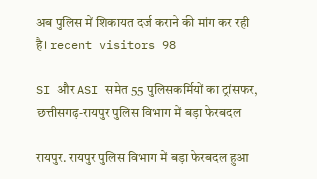अब पुलिस में शिकायत दर्ज कराने की मांग कर रही है। recent visitors 98

SI और ASI समेत 55 पुलिसकर्मियों का ट्रांसफर, छत्तीसगढ़-रायपुर पुलिस विभाग में बड़ा फेरबदल

रायपुर. रायपुर पुलिस विभाग में बड़ा फेरबदल हुआ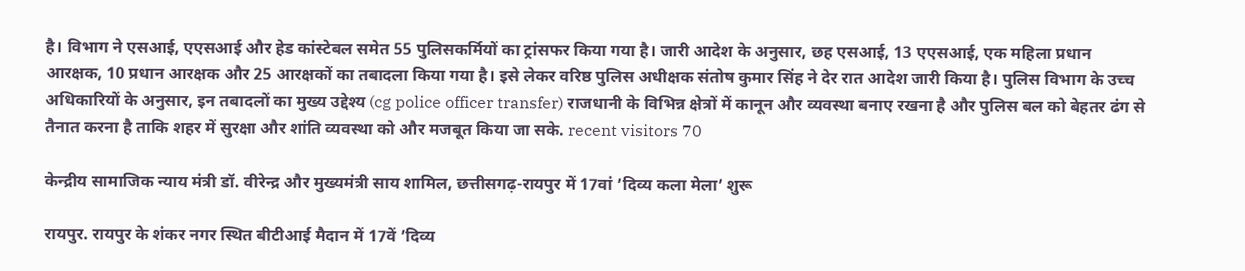है। विभाग ने एसआई, एएसआई और हेड कांस्टेबल समेत 55 पुलिसकर्मियों का ट्रांसफर किया गया है। जारी आदेश के अनुसार, छह एसआई, 13 एएसआई, एक महिला प्रधान आरक्षक, 10 प्रधान आरक्षक और 25 आरक्षकों का तबादला किया गया है। इसे लेकर वरिष्ठ पुलिस अधीक्षक संतोष कुमार सिंह ने देर रात आदेश जारी किया है। पुलिस विभाग के उच्च अधिकारियों के अनुसार, इन तबादलों का मुख्य उद्देश्य (cg police officer transfer) राजधानी के विभिन्न क्षेत्रों में कानून और व्यवस्था बनाए रखना है और पुलिस बल को बेहतर ढंग से तैनात करना है ताकि शहर में सुरक्षा और शांति व्यवस्था को और मजबूत किया जा सके. recent visitors 70

केन्द्रीय सामाजिक न्याय मंत्री डॉ. वीरेन्द्र और मुख्यमंत्री साय शामिल, छत्तीसगढ़-रायपुर में 17वां ’दिव्य कला मेला’ शुरू

रायपुर. रायपुर के शंकर नगर स्थित बीटीआई मैदान में 17वें ’दिव्य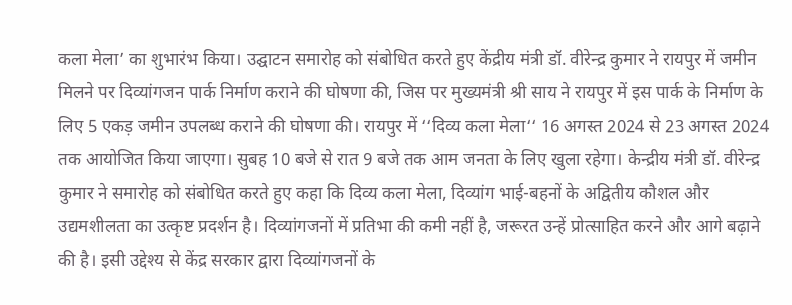कला मेला’ का शुभारंभ किया। उद्घाटन समारोह को संबोधित करते हुए केंद्रीय मंत्री डॉ. वीरेन्द्र कुमार ने रायपुर में जमीन मिलने पर दिव्यांगजन पार्क निर्माण कराने की घोषणा की, जिस पर मुख्यमंत्री श्री साय ने रायपुर में इस पार्क के निर्माण के लिए 5 एकड़ जमीन उपलब्ध कराने की घोषणा की। रायपुर में ‘‘दिव्य कला मेला‘‘ 16 अगस्त 2024 से 23 अगस्त 2024 तक आयोजित किया जाएगा। सुबह 10 बजे से रात 9 बजे तक आम जनता के लिए खुला रहेगा। केन्द्रीय मंत्री डॉ. वीरेन्द्र कुमार ने समारोह को संबोधित करते हुए कहा कि दिव्य कला मेला, दिव्यांग भाई-बहनों के अद्वितीय कौशल और उद्यमशीलता का उत्कृष्ट प्रदर्शन है। दिव्यांगजनों में प्रतिभा की कमी नहीं है, जरूरत उन्हें प्रोत्साहित करने और आगे बढ़ाने की है। इसी उद्देश्य से केंद्र सरकार द्वारा दिव्यांगजनों के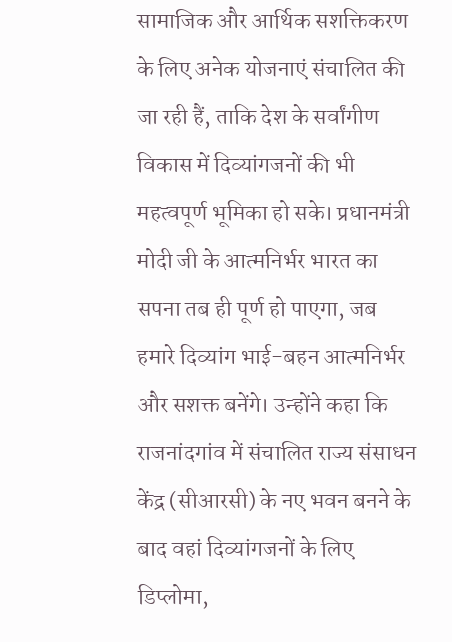सामाजिक और आर्थिक सशक्तिकरण के लिए अनेक योजनाएं संचालित की जा रही हैं, ताकि देश के सर्वांगीण विकास में दिव्यांगजनों की भी महत्वपूर्ण भूमिका हो सके। प्रधानमंत्री मोदी जी के आत्मनिर्भर भारत का सपना तब ही पूर्ण हो पाएगा, जब हमारे दिव्यांग भाई-बहन आत्मनिर्भर और सशक्त बनेंगे। उन्होंने कहा कि राजनांदगांव में संचालित राज्य संसाधन केंद्र (सीआरसी) के नए भवन बनने के बाद वहां दिव्यांगजनों के लिए डिप्लोमा,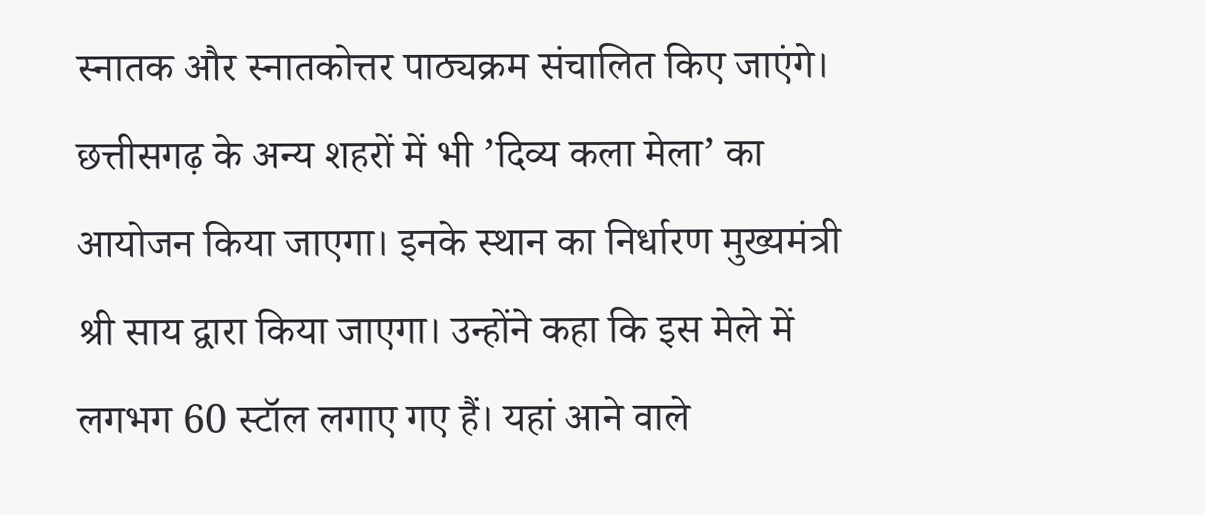स्नातक और स्नातकोत्तर पाठ्यक्रम संचालित किए जाएंगे। छत्तीसगढ़ के अन्य शहरों में भी ’दिव्य कला मेला’ का आयोजन किया जाएगा। इनके स्थान का निर्धारण मुख्यमंत्री श्री साय द्वारा किया जाएगा। उन्होंने कहा कि इस मेले में लगभग 60 स्टॉल लगाए गए हैं। यहां आने वाले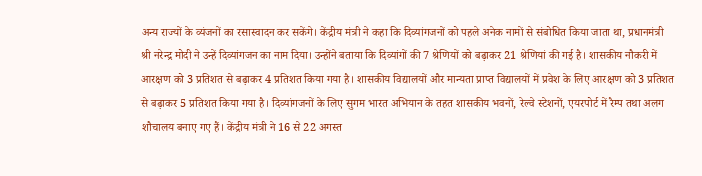अन्य राज्यों के व्यंजनों का रसास्वादन कर सकेंगे। केंद्रीय मंत्री ने कहा कि दिव्यांगजनों को पहले अनेक नामों से संबोधित किया जाता था, प्रधानमंत्री श्री नरेन्द्र मोदी ने उन्हें दिव्यांगजन का नाम दिया। उन्होंने बताया कि दिव्यांगों की 7 श्रेणियों को बढ़ाकर 21 श्रेणियां की गई है। शासकीय नौकरी में आरक्षण को 3 प्रतिशत से बढ़ाकर 4 प्रतिशत किया गया है। शासकीय विद्यालयों और मान्यता प्राप्त विद्यालयों में प्रवेश के लिए आरक्षण को 3 प्रतिशत से बढ़ाकर 5 प्रतिशत किया गया है। दिव्यांगजनों के लिए सुगम भारत अभियान के तहत शासकीय भवनों, रेल्वे स्टेशनों, एयरपोर्ट में रैम्प तथा अलग शौचालय बनाए गए हैं। केंद्रीय मंत्री ने 16 से 22 अगस्त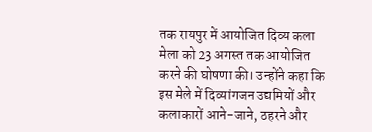तक रायपुर में आयोजित दिव्य कला मेला को 23 अगस्त तक आयोजित करने की घोषणा की। उन्होंने कहा कि इस मेले में दिव्यांगजन उद्यमियों और कलाकारों आने-जाने, ठहरने और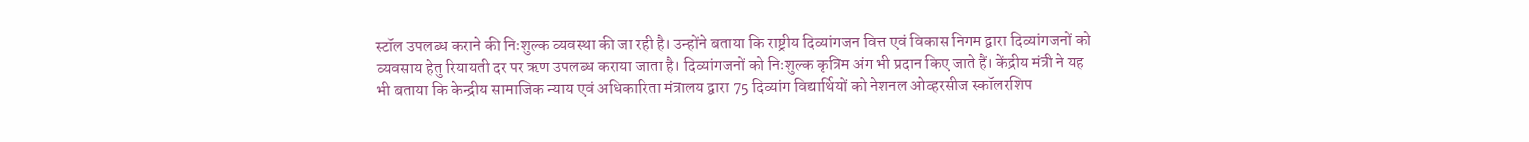स्टॉल उपलब्ध कराने की निःशुल्क व्यवस्था की जा रही है। उन्होंने बताया कि राष्ट्रीय दिव्यांगजन वित्त एवं विकास निगम द्वारा दिव्यांगजनों को व्यवसाय हेतु रियायती दर पर ऋण उपलब्ध कराया जाता है। दिव्यांगजनों को निःशुल्क कृत्रिम अंग भी प्रदान किए जाते हैं। केंद्रीय मंत्री ने यह भी बताया कि केन्द्रीय सामाजिक न्याय एवं अधिकारिता मंत्रालय द्वारा 75 दिव्यांग विद्यार्थियों को नेशनल ओव्हरसीज स्कॉलरशिप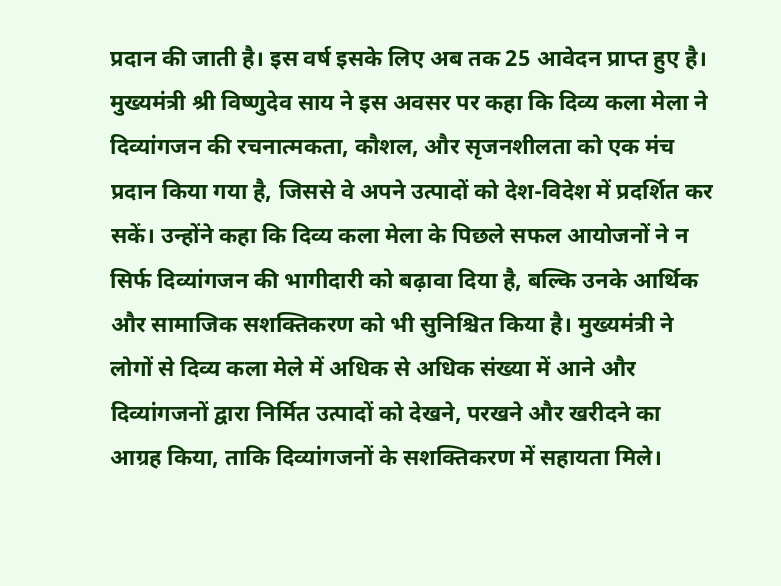प्रदान की जाती है। इस वर्ष इसके लिए अब तक 25 आवेदन प्राप्त हुए है। मुख्यमंत्री श्री विष्णुदेव साय ने इस अवसर पर कहा कि दिव्य कला मेला ने दिव्यांगजन की रचनात्मकता, कौशल, और सृजनशीलता को एक मंच प्रदान किया गया है, जिससे वे अपने उत्पादों को देश-विदेश में प्रदर्शित कर सकें। उन्होंने कहा कि दिव्य कला मेला के पिछले सफल आयोजनों ने न सिर्फ दिव्यांगजन की भागीदारी को बढ़ावा दिया है, बल्कि उनके आर्थिक और सामाजिक सशक्तिकरण को भी सुनिश्चित किया है। मुख्यमंत्री ने लोगों से दिव्य कला मेले में अधिक से अधिक संख्या में आने और दिव्यांगजनों द्वारा निर्मित उत्पादों को देखने, परखने और खरीदने का आग्रह किया, ताकि दिव्यांगजनों के सशक्तिकरण में सहायता मिले।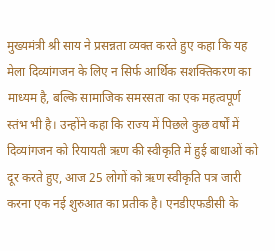मुख्यमंत्री श्री साय ने प्रसन्नता व्यक्त करते हुए कहा कि यह मेला दिव्यांगजन के लिए न सिर्फ आर्थिक सशक्तिकरण का माध्यम है, बल्कि सामाजिक समरसता का एक महत्वपूर्ण स्तंभ भी है। उन्होंने कहा कि राज्य में पिछले कुछ वर्षों में दिव्यांगजन को रियायती ऋण की स्वीकृति में हुई बाधाओं को दूर करते हुए, आज 25 लोगों को ऋण स्वीकृति पत्र जारी करना एक नई शुरुआत का प्रतीक है। एनडीएफडीसी के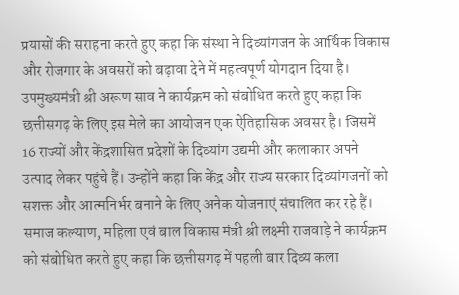प्रयासों की सराहना करते हुए कहा कि संस्था ने दिव्यांगजन के आर्थिक विकास और रोजगार के अवसरों को बढ़ावा देने में महत्वपूर्ण योगदान दिया है। उपमुख्यमंत्री श्री अरूण साव ने कार्यक्रम को संबोधित करते हुए कहा कि छत्तीसगढ़ के लिए इस मेले का आयोजन एक ऐतिहासिक अवसर है। जिसमें 16 राज्यों और केंद्रशासित प्रदेशों के दिव्यांग उद्यमी और कलाकार अपने उत्पाद लेकर पहुंचे हैं। उन्होंने कहा कि केंद्र और राज्य सरकार दिव्यांगजनों को सशक्त और आत्मनिर्भर बनाने के लिए अनेक योजनाएं संचालित कर रहे हैं। समाज कल्याण, महिला एवं बाल विकास मंत्री श्री लक्ष्मी राजवाड़े ने कार्यक्रम को संबोधित करते हुए कहा कि छत्तीसगढ़ में पहली बार दिव्य कला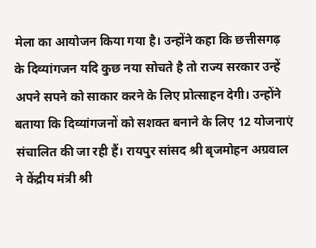मेला का आयोजन किया गया है। उन्होंने कहा कि छत्तीसगढ़ के दिव्यांगजन यदि कुछ नया सोचते है तो राज्य सरकार उन्हें अपने सपने को साकार करने के लिए प्रोत्साहन देगी। उन्होंने बताया कि दिव्यांगजनों को सशक्त बनाने के लिए 12 योजनाएं संचालित की जा रही हैं। रायपुर सांसद श्री बृजमोहन अग्रवाल ने केंद्रीय मंत्री श्री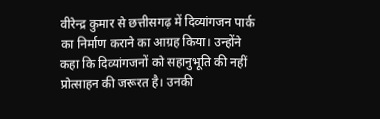वीरेन्द्र कुमार से छत्तीसगढ़ में दिव्यांगजन पार्क का निर्माण कराने का आग्रह किया। उन्होंने कहा कि दिव्यांगजनों को सहानुभूति की नहीं प्रोत्साहन की जरूरत है। उनकी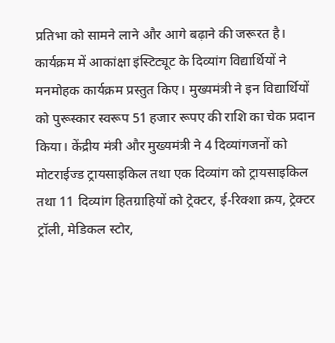प्रतिभा को सामने लाने और आगे बढ़ाने की जरूरत है। कार्यक्रम में आकांक्षा इंस्टिट्यूट के दिव्यांग विद्यार्थियों ने मनमोहक कार्यक्रम प्रस्तुत किए। मुख्यमंत्री ने इन विद्यार्थियों को पुरूस्कार स्वरूप 51 हजार रूपए की राशि का चेक प्रदान किया। केंद्रीय मंत्री और मुख्यमंत्री ने 4 दिव्यांगजनों को मोटराईज्ड ट्रायसाइकिल तथा एक दिव्यांग को ट्रायसाइकिल तथा 11 दिव्यांग हितग्राहियों को ट्रेक्टर, ई-रिक्शा क्रय, ट्रेक्टर ट्रॉली, मेडिकल स्टोर,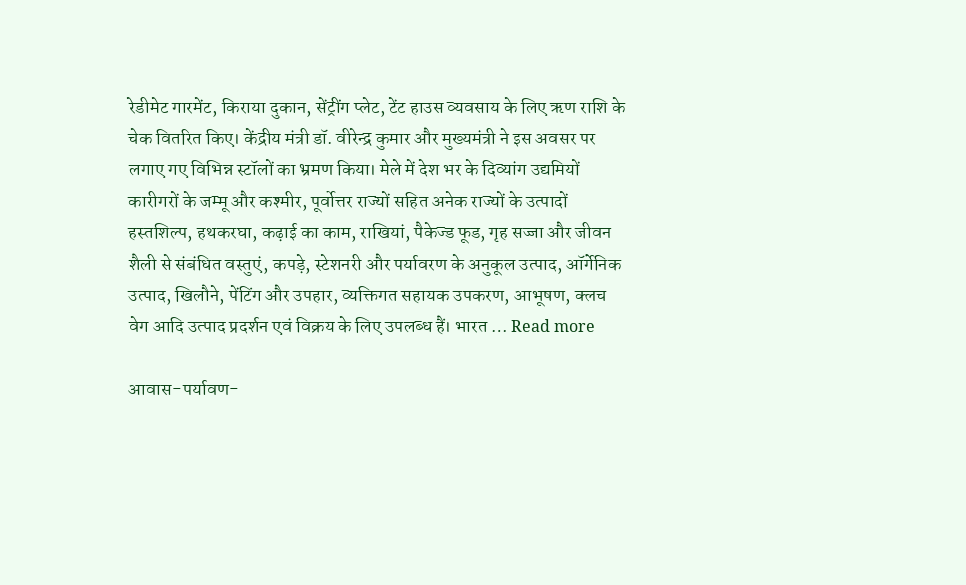रेडीमेट गारमेंट, किराया दुकान, सेंट्रींग प्लेट, टेंट हाउस व्यवसाय के लिए ऋण राशि के चेक वितरित किए। केंद्रीय मंत्री डॉ. वीरेन्द्र कुमार और मुख्यमंत्री ने इस अवसर पर लगाए गए विभिन्न स्टॉलों का भ्रमण किया। मेले में देश भर के दिव्यांग उद्यमियों कारीगरों के जम्मू और कश्मीर, पूर्वोत्तर राज्यों सहित अनेक राज्यों के उत्पादों हस्तशिल्प, हथकरघा, कढ़ाई का काम, राखियां, पैकेज्ड फूड, गृह सज्जा और जीवन शैली से संबंधित वस्तुएं, कपड़े, स्टेशनरी और पर्यावरण के अनुकूल उत्पाद, ऑर्गेनिक उत्पाद, खिलौने, पेंटिंग और उपहार, व्यक्तिगत सहायक उपकरण, आभूषण, क्लच वेग आदि उत्पाद प्रदर्शन एवं विक्रय के लिए उपलब्ध हैं। भारत … Read more

आवास-पर्यावण-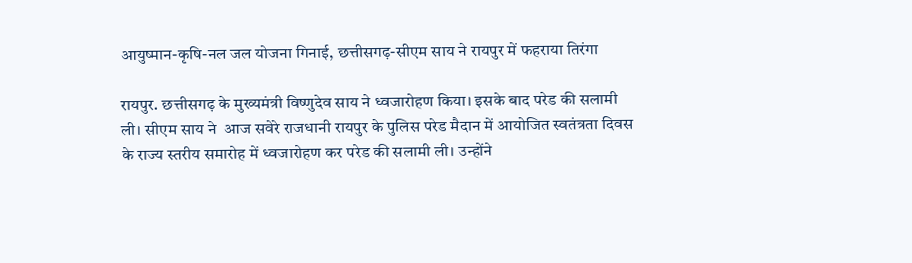आयुष्मान-कृषि-नल जल योजना गिनाई, छत्तीसगढ़-सीएम साय ने रायपुर में फहराया तिरंगा

रायपुर. छत्तीसगढ़ के मुख्यमंत्री विष्णुदेव साय ने ध्वजारोहण किया। इसके बाद परेड की सलामी ली। सीएम साय ने  आज सवेरे राजधानी रायपुर के पुलिस परेड मैदान में आयोजित स्वतंत्रता दिवस के राज्य स्तरीय समारोह में ध्वजारोहण कर परेड की सलामी ली। उन्होंने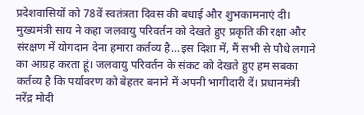प्रदेशवासियों को 78वें स्वतंत्रता दिवस की बधाई और शुभकामनाएं दी। मुख्यमंत्री साय ने कहा जलवायु परिवर्तन को देखते हुए प्रकृति की रक्षा और संरक्षण में योगदान देना हमारा कर्तव्य है…इस दिशा में, मैं सभी से पौधे लगाने का आग्रह करता हूं। जलवायु परिवर्तन के संकट को देखते हुए हम सबका कर्तव्य है कि पर्यावरण को बेहतर बनाने में अपनी भागीदारी दें। प्रधानमंत्री नरेंद्र मोदी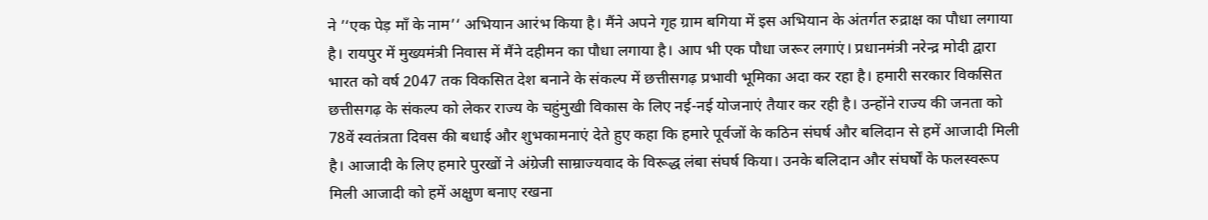ने ’‘एक पेड़ माँ के नाम’‘ अभियान आरंभ किया है। मैंने अपने गृह ग्राम बगिया में इस अभियान के अंतर्गत रुद्राक्ष का पौधा लगाया है। रायपुर में मुख्यमंत्री निवास में मैंने दहीमन का पौधा लगाया है। आप भी एक पौधा जरूर लगाएं। प्रधानमंत्री नरेन्द्र मोदी द्वारा भारत को वर्ष 2047 तक विकसित देश बनाने के संकल्प में छत्तीसगढ़ प्रभावी भूमिका अदा कर रहा है। हमारी सरकार विकसित छत्तीसगढ़ के संकल्प को लेकर राज्य के चहुंमुखी विकास के लिए नई-नई योजनाएं तैयार कर रही है। उन्होंने राज्य की जनता को 78वें स्वतंत्रता दिवस की बधाई और शुभकामनाएं देते हुए कहा कि हमारे पूर्वजों के कठिन संघर्ष और बलिदान से हमें आजादी मिली है। आजादी के लिए हमारे पुरखों ने अंग्रेजी साम्राज्यवाद के विरूद्ध लंबा संघर्ष किया। उनके बलिदान और संघर्षों के फलस्वरूप मिली आजादी को हमें अक्षुण बनाए रखना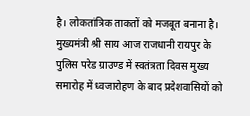है। लोकतांत्रिक ताकतों को मजबूत बनाना है। मुख्यमंत्री श्री साय आज राजधानी रायपुर के पुलिस परेड ग्राउण्ड में स्वतंत्रता दिवस मुख्य समारोह में ध्वजारोहण के बाद प्रदेशवासियों को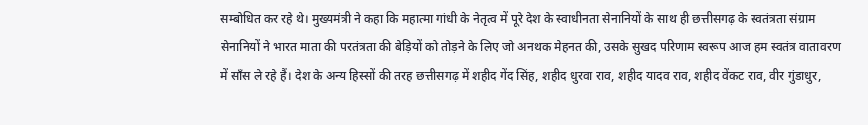सम्बोधित कर रहे थे। मुख्यमंत्री ने कहा कि महात्मा गांधी के नेतृत्व में पूरे देश के स्वाधीनता सेनानियों के साथ ही छत्तीसगढ़ के स्वतंत्रता संग्राम सेनानियों ने भारत माता की परतंत्रता की बेड़ियों को तोड़ने के लिए जो अनथक मेहनत की, उसके सुखद परिणाम स्वरूप आज हम स्वतंत्र वातावरण में साँस ले रहे हैं। देश के अन्य हिस्सों की तरह छत्तीसगढ़ में शहीद गेंद सिंह, शहीद धुरवा राव, शहीद यादव राव, शहीद वेंकट राव, वीर गुंडाधुर,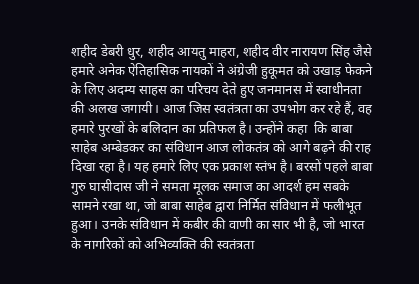शहीद डेबरी धुर, शहीद आयतु माहरा, शहीद वीर नारायण सिंह जैसे हमारे अनेक ऐतिहासिक नायकों ने अंग्रेजी हुकूमत को उखाड़ फेकने के लिए अदम्य साहस का परिचय देते हुए जनमानस में स्वाधीनता की अलख जगायी। आज जिस स्वतंत्रता का उपभोग कर रहे हैं, वह हमारे पुरखों के बलिदान का प्रतिफल है। उन्होंने कहा  कि बाबा साहेब अम्बेडकर का संविधान आज लोकतंत्र को आगे बढ़ने की राह दिखा रहा है। यह हमारे लिए एक प्रकाश स्तंभ है। बरसों पहले बाबा गुरु घासीदास जी ने समता मूलक समाज का आदर्श हम सबके सामने रखा था, जो बाबा साहेब द्वारा निर्मित संविधान में फलीभूत हुआ। उनके संविधान में कबीर की वाणी का सार भी है, जो भारत के नागरिकों को अभिव्यक्ति की स्वतंत्रता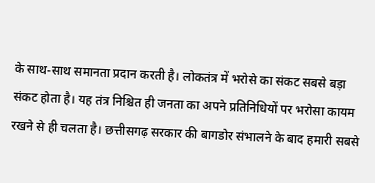के साथ-साथ समानता प्रदान करती है। लोकतंत्र में भरोसे का संकट सबसे बड़ा संकट होता है। यह तंत्र निश्चित ही जनता का अपने प्रतिनिधियों पर भरोसा कायम रखने से ही चलता है। छत्तीसगढ़ सरकार की बागडोर संभालने के बाद हमारी सबसे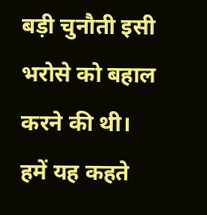बड़ी चुनौती इसी भरोसे को बहाल करने की थी। हमें यह कहते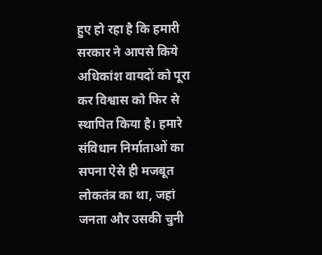हुए हो रहा है कि हमारी सरकार ने आपसे किये अधिकांश वायदों को पूरा कर विश्वास को फिर से स्थापित किया है। हमारे संविधान निर्माताओं का सपना ऐसे ही मजबूत लोकतंत्र का था, जहां जनता और उसकी चुनी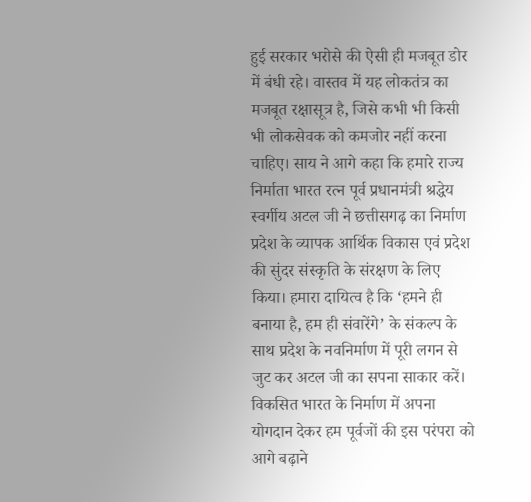हुई सरकार भरोसे की ऐसी ही मजबूत डोर में बंधी रहे। वास्तव में यह लोकतंत्र का मजबूत रक्षासूत्र है, जिसे कभी भी किसी भी लोकसेवक को कमजोर नहीं करना चाहिए। साय ने आगे कहा कि हमारे राज्य निर्माता भारत रत्न पूर्व प्रधानमंत्री श्रद्धेय स्वर्गीय अटल जी ने छत्तीसगढ़ का निर्माण प्रदेश के व्यापक आर्थिक विकास एवं प्रदेश की सुंदर संस्कृति के संरक्षण के लिए किया। हमारा दायित्व है कि ‘हमने ही बनाया है, हम ही संवारेंगे’ के संकल्प के साथ प्रदेश के नवनिर्माण में पूरी लगन से जुट कर अटल जी का सपना साकार करें। विकसित भारत के निर्माण में अपना योगदान देकर हम पूर्वजों की इस परंपरा को आगे बढ़ाने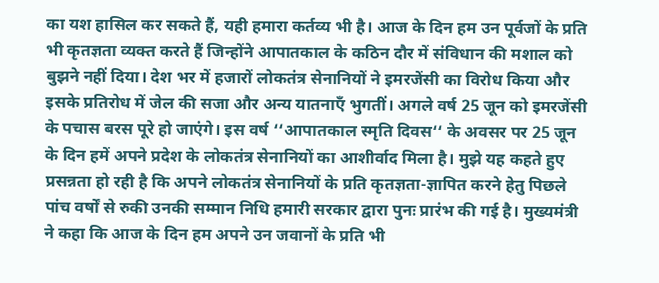का यश हासिल कर सकते हैं, यही हमारा कर्तव्य भी है। आज के दिन हम उन पूर्वजों के प्रति भी कृतज्ञता व्यक्त करते हैं जिन्होंने आपातकाल के कठिन दौर में संविधान की मशाल को बुझने नहीं दिया। देश भर में हजारों लोकतंत्र सेनानियों ने इमरजेंसी का विरोध किया और इसके प्रतिरोध में जेल की सजा और अन्य यातनाएँ भुगतीं। अगले वर्ष 25 जून को इमरजेंसी के पचास बरस पूरे हो जाएंगे। इस वर्ष ‘‘आपातकाल स्मृति दिवस‘‘ के अवसर पर 25 जून के दिन हमें अपने प्रदेश के लोकतंत्र सेनानियों का आशीर्वाद मिला है। मुझे यह कहते हुए प्रसन्नता हो रही है कि अपने लोकतंत्र सेनानियों के प्रति कृतज्ञता-ज्ञापित करने हेतु पिछले पांच वर्षों से रुकी उनकी सम्मान निधि हमारी सरकार द्वारा पुनः प्रारंभ की गई है। मुख्यमंत्री ने कहा कि आज के दिन हम अपने उन जवानों के प्रति भी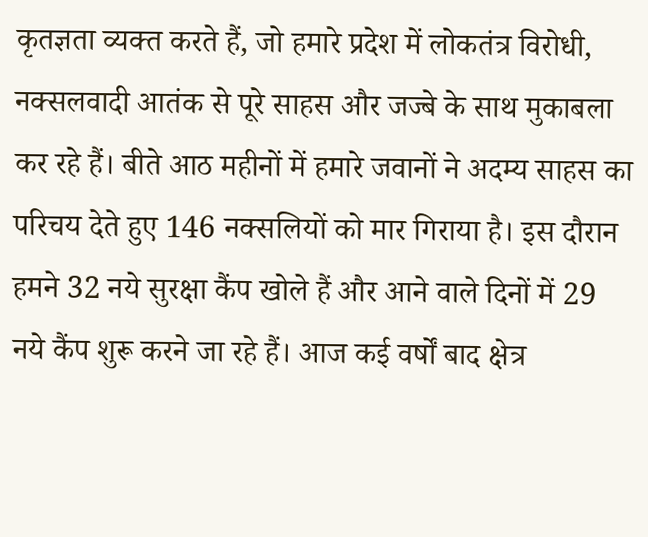कृतज्ञता व्यक्त करते हैं, जो हमारे प्रदेश में लोकतंत्र विरोधी, नक्सलवादी आतंक से पूरे साहस और जज्बे के साथ मुकाबला कर रहे हैं। बीते आठ महीनों में हमारे जवानों ने अदम्य साहस का परिचय देते हुए 146 नक्सलियों को मार गिराया है। इस दौरान हमने 32 नये सुरक्षा कैंप खोले हैं और आने वाले दिनों में 29 नये कैंप शुरू करने जा रहे हैं। आज कई वर्षों बाद क्षेत्र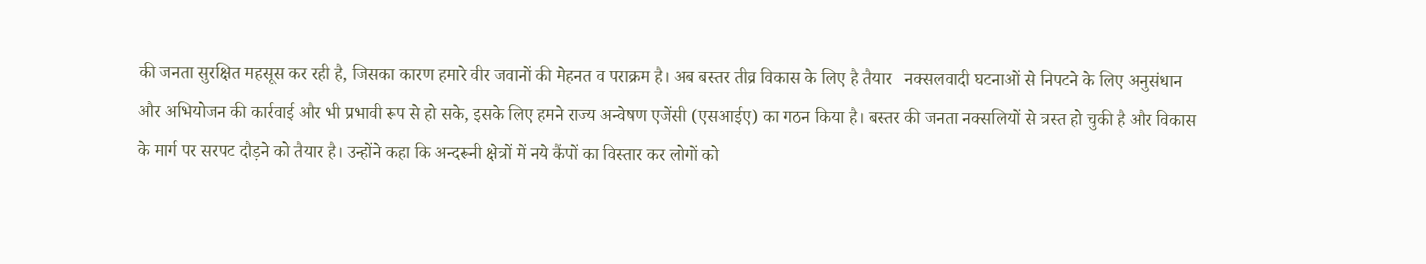की जनता सुरक्षित महसूस कर रही है, जिसका कारण हमारे वीर जवानों की मेहनत व पराक्रम है। अब बस्तर तीव्र विकास के लिए है तैयार   नक्सलवादी घटनाओं से निपटने के लिए अनुसंधान और अभियोजन की कार्रवाई और भी प्रभावी रूप से हो सके, इसके लिए हमने राज्य अन्वेषण एजेंसी (एसआईए) का गठन किया है। बस्तर की जनता नक्सलियों से त्रस्त हो चुकी है और विकास के मार्ग पर सरपट दौड़ने को तैयार है। उन्होंने कहा कि अन्दरूनी क्षेत्रों में नये कैंपों का विस्तार कर लोगों को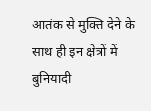आतंक से मुक्ति देने के साथ ही इन क्षेत्रों में बुनियादी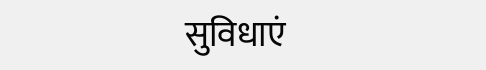सुविधाएं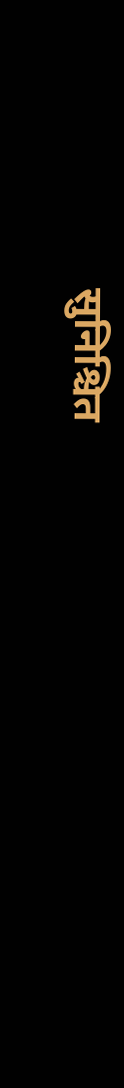सुनिश्चित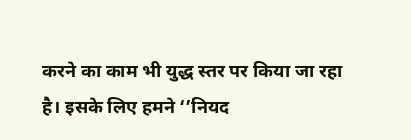करने का काम भी युद्ध स्तर पर किया जा रहा है। इसके लिए हमने ‘’नियद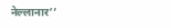नेल्लानार’’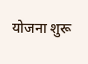योजना शुरू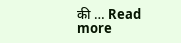की … Read more